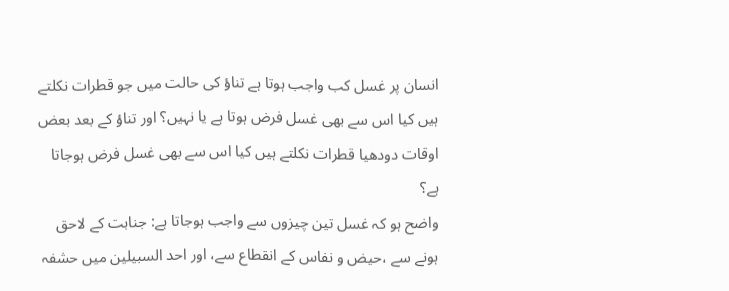انسان پر غسل کب واجب ہوتا ہے تناؤ کی حالت میں جو قطرات نکلتے ہیں کیا اس سے بھی غسل فرض ہوتا ہے یا نہیں؟ اور تناؤ کے بعد بعض اوقات دودھیا قطرات نکلتے ہیں کیا اس سے بھی غسل فرض ہوجاتا ہے؟
واضح ہو کہ غسل تین چیزوں سے واجب ہوجاتا ہے: جنابت کے لاحق ہونے سے ،حیض و نفاس کے انقطاع سے، اور احد السبیلین میں حشفہ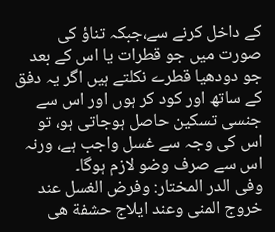کے داخل کرنے سے،جبکہ تناؤ کی صورت میں جو قطرات یا اس کے بعد جو دودھیا قطرے نکلتے ہیں اگر یہ دفق کے ساتھ اور کود کر ہوں اور اس سے جنسی تسکین حاصل ہوجاتی ہو، تو اس کی وجہ سے غسل واجب ہے، ورنہ اس سے صرف وضو لازم ہوگا۔
وفی الدر المختار: وفرض الغسل عند خروج المنی وعند ایلاج حشفة ھی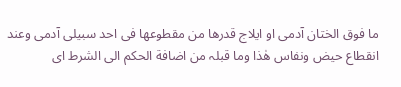ما فوق الختان آدمی او ایلاج قدرھا من مقطوعھا فی احد سبیلی آدمی وعند انقطاع حیض ونفاس هٰذا وما قبلہ من اضافة الحکم الی الشرط ای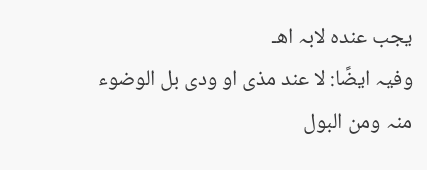یجب عندہ لابہ اھـ
وفیہ ایضًا: لا عند مذی او ودی بل الوضوء منہ ومن البول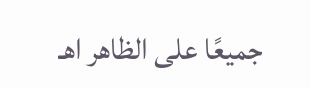جمیعًا علی الظاھر اھـ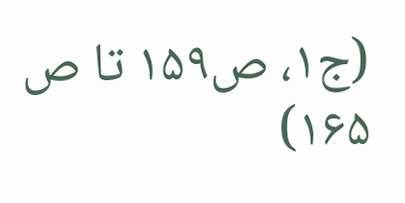(ج۱، ص۱۵۹ تا ص ۱۶۵)